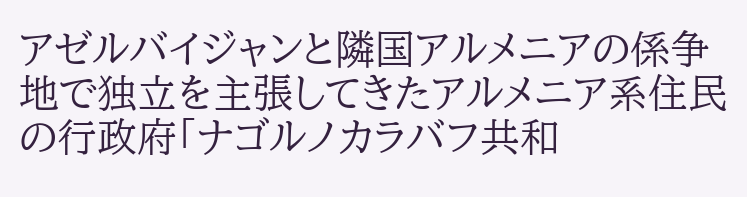アゼルバイジャンと隣国アルメニアの係争地で独立を主張してきたアルメニア系住民の行政府「ナゴルノカラバフ共和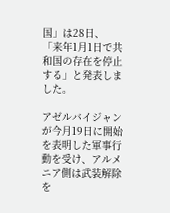国」は28日、「来年1月1日で共和国の存在を停止する」と発表しました。

アゼルバイジャンが今月19日に開始を表明した軍事行動を受け、アルメニア側は武装解除を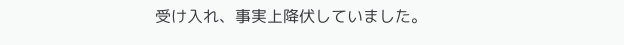受け入れ、事実上降伏していました。